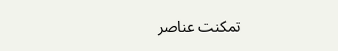تمكنت عناصر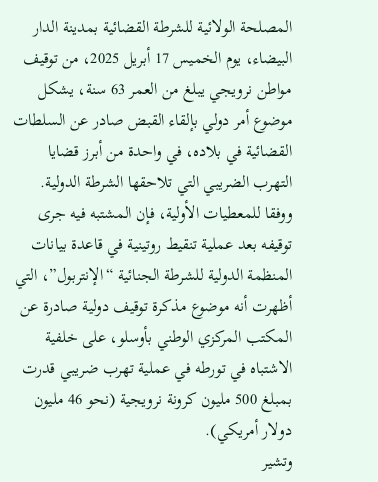المصلحة الولائية للشرطة القضائية بمدينة الدار البيضاء، يوم الخميس 17 أبريل 2025، من توقيف مواطن نرويجي يبلغ من العمر 63 سنة، يشكل موضوع أمر دولي بإلقاء القبض صادر عن السلطات القضائية في بلاده، في واحدة من أبرز قضايا التهرب الضريبي التي تلاحقها الشرطة الدولية.
ووفقا للمعطيات الأولية، فإن المشتبه فيه جرى توقيفه بعد عملية تنقيط روتينية في قاعدة بيانات المنظمة الدولية للشرطة الجنائية “الإنتربول”، التي أظهرت أنه موضوع مذكرة توقيف دولية صادرة عن المكتب المركزي الوطني بأوسلو، على خلفية الاشتباه في تورطه في عملية تهرب ضريبي قدرت بمبلغ 500 مليون كرونة نرويجية (نحو 46 مليون دولار أمريكي).
وتشير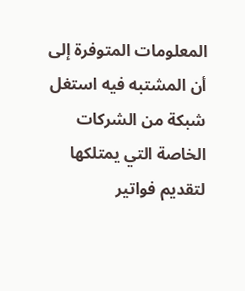المعلومات المتوفرة إلى أن المشتبه فيه استغل شبكة من الشركات الخاصة التي يمتلكها لتقديم فواتير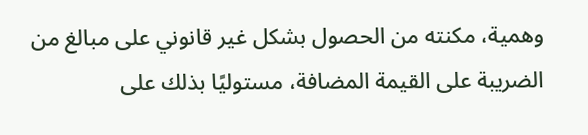وهمية، مكنته من الحصول بشكل غير قانوني على مبالغ من الضريبة على القيمة المضافة، مستوليًا بذلك على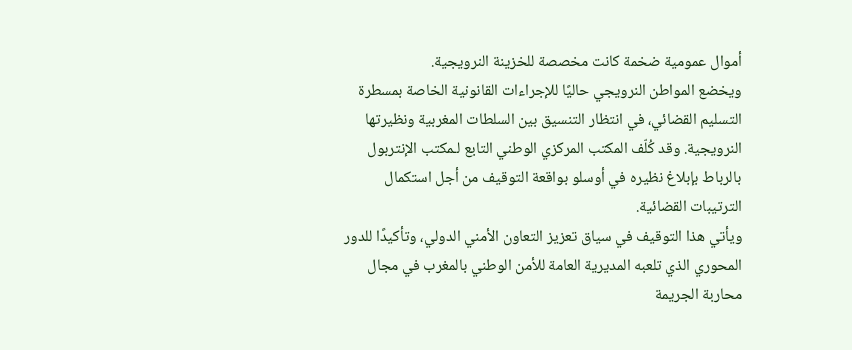أموال عمومية ضخمة كانت مخصصة للخزينة النرويجية.
ويخضع المواطن النرويجي حاليًا للإجراءات القانونية الخاصة بمسطرة التسليم القضائي، في انتظار التنسيق بين السلطات المغربية ونظيرتها النرويجية. وقد كُلّف المكتب المركزي الوطني التابع لـمكتب الإنتربول بالرباط بإبلاغ نظيره في أوسلو بواقعة التوقيف من أجل استكمال الترتيبات القضائية.
ويأتي هذا التوقيف في سياق تعزيز التعاون الأمني الدولي، وتأكيدًا للدور المحوري الذي تلعبه المديرية العامة للأمن الوطني بالمغرب في مجال محاربة الجريمة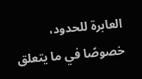العابرة للحدود، خصوصًا في ما يتعلق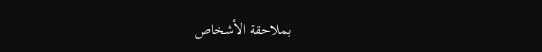بملاحقة الأشخاص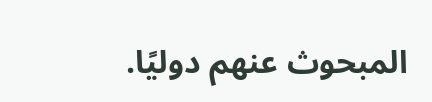المبحوث عنهم دوليًا.